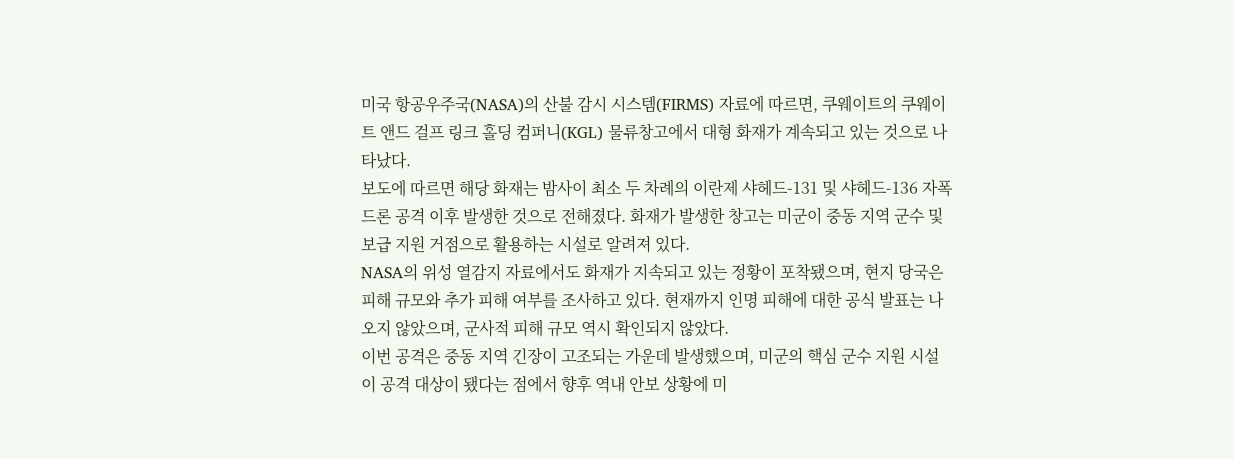미국 항공우주국(NASA)의 산불 감시 시스템(FIRMS) 자료에 따르면, 쿠웨이트의 쿠웨이트 앤드 걸프 링크 홀딩 컴퍼니(KGL) 물류창고에서 대형 화재가 계속되고 있는 것으로 나타났다.
보도에 따르면 해당 화재는 밤사이 최소 두 차례의 이란제 샤헤드-131 및 샤헤드-136 자폭 드론 공격 이후 발생한 것으로 전해졌다. 화재가 발생한 창고는 미군이 중동 지역 군수 및 보급 지원 거점으로 활용하는 시설로 알려져 있다.
NASA의 위성 열감지 자료에서도 화재가 지속되고 있는 정황이 포착됐으며, 현지 당국은 피해 규모와 추가 피해 여부를 조사하고 있다. 현재까지 인명 피해에 대한 공식 발표는 나오지 않았으며, 군사적 피해 규모 역시 확인되지 않았다.
이번 공격은 중동 지역 긴장이 고조되는 가운데 발생했으며, 미군의 핵심 군수 지원 시설이 공격 대상이 됐다는 점에서 향후 역내 안보 상황에 미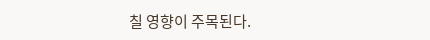칠 영향이 주목된다.